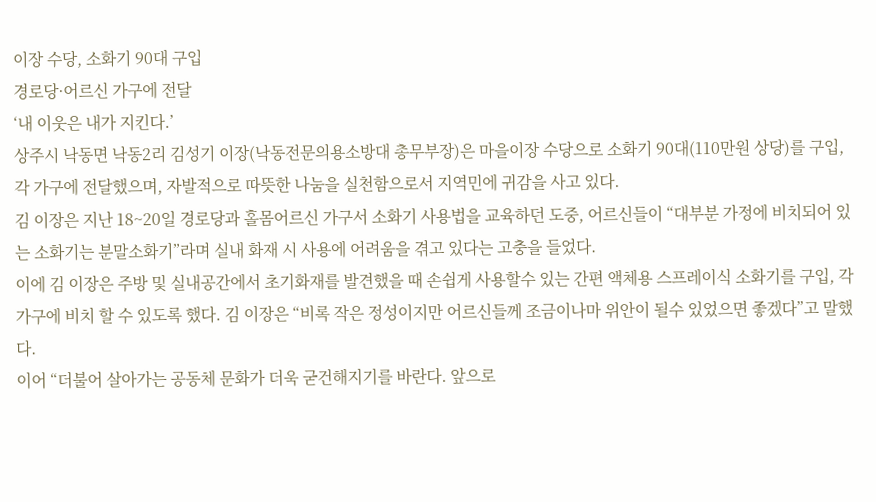이장 수당, 소화기 90대 구입
경로당·어르신 가구에 전달
‘내 이웃은 내가 지킨다.’
상주시 낙동면 낙동2리 김성기 이장(낙동전문의용소방대 총무부장)은 마을이장 수당으로 소화기 90대(110만원 상당)를 구입, 각 가구에 전달했으며, 자발적으로 따뜻한 나눔을 실천함으로서 지역민에 귀감을 사고 있다.
김 이장은 지난 18~20일 경로당과 홀몸어르신 가구서 소화기 사용법을 교육하던 도중, 어르신들이 “대부분 가정에 비치되어 있는 소화기는 분말소화기”라며 실내 화재 시 사용에 어려움을 겪고 있다는 고충을 들었다.
이에 김 이장은 주방 및 실내공간에서 초기화재를 발견했을 때 손쉽게 사용할수 있는 간편 액체용 스프레이식 소화기를 구입, 각 가구에 비치 할 수 있도록 했다. 김 이장은 “비록 작은 정성이지만 어르신들께 조금이나마 위안이 될수 있었으면 좋겠다”고 말했다.
이어 “더불어 살아가는 공동체 문화가 더욱 굳건해지기를 바란다. 앞으로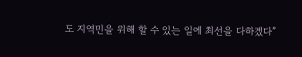도 지역민을 위해 할 수 있는 일에 최선을 다하겠다”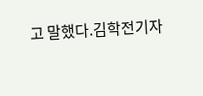고 말했다.김학전기자